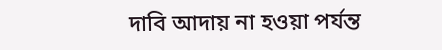দাবি আদায় না হওয়া পর্যন্ত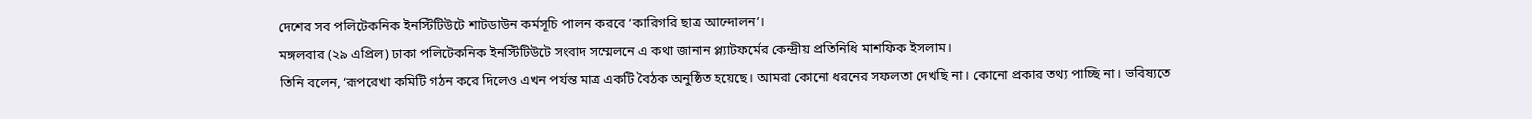দেশের সব পলিটেকনিক ইনস্টিটিউটে শাটডাউন কর্মসূচি পালন করবে ‘কারিগরি ছাত্র আন্দোলন’।
মঙ্গলবার (২৯ এপ্রিল) ঢাকা পলিটেকনিক ইনস্টিটিউটে সংবাদ সম্মেলনে এ কথা জানান প্ল্যাটফর্মের কেন্দ্রীয় প্রতিনিধি মাশফিক ইসলাম।
তিনি বলেন, ‘রূপরেখা কমিটি গঠন করে দিলেও এখন পর্যন্ত মাত্র একটি বৈঠক অনুষ্ঠিত হয়েছে। আমরা কোনো ধরনের সফলতা দেখছি না। কোনো প্রকার তথ্য পাচ্ছি না। ভবিষ্যতে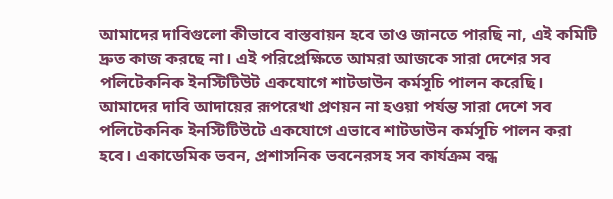আমাদের দাবিগুলো কীভাবে বাস্তবায়ন হবে তাও জানতে পারছি না, এই কমিটি দ্রুত কাজ করছে না। এই পরিপ্রেক্ষিতে আমরা আজকে সারা দেশের সব পলিটেকনিক ইনস্টিটিউট একযোগে শাটডাউন কর্মসূচি পালন করেছি। আমাদের দাবি আদায়ের রূপরেখা প্রণয়ন না হওয়া পর্যন্ত সারা দেশে সব পলিটেকনিক ইনস্টিটিউটে একযোগে এভাবে শাটডাউন কর্মসূচি পালন করা হবে। একাডেমিক ভবন, প্রশাসনিক ভবনেরসহ সব কার্যক্রম বন্ধ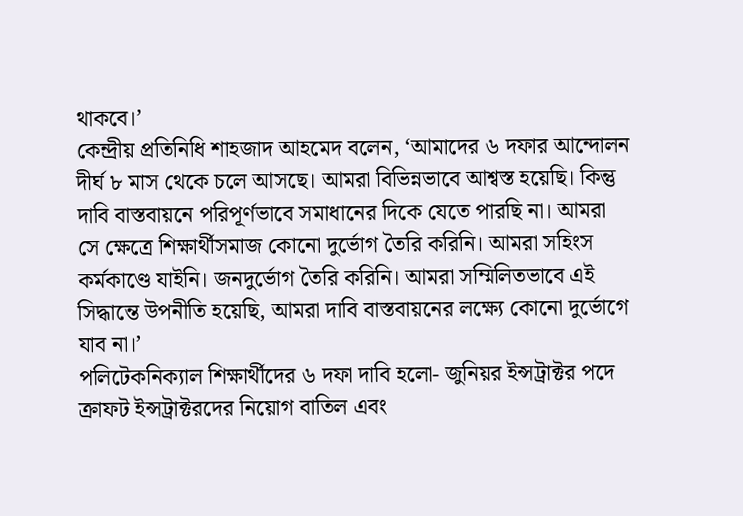থাকবে।’
কেন্দ্রীয় প্রতিনিধি শাহজাদ আহমেদ বলেন, ‘আমাদের ৬ দফার আন্দোলন দীর্ঘ ৮ মাস থেকে চলে আসছে। আমরা বিভিন্নভাবে আশ্বস্ত হয়েছি। কিন্তু দাবি বাস্তবায়নে পরিপূর্ণভাবে সমাধানের দিকে যেতে পারছি না। আমরা সে ক্ষেত্রে শিক্ষার্থীসমাজ কোনো দুর্ভোগ তৈরি করিনি। আমরা সহিংস কর্মকাণ্ডে যাইনি। জনদুর্ভোগ তৈরি করিনি। আমরা সম্মিলিতভাবে এই সিদ্ধান্তে উপনীতি হয়েছি, আমরা দাবি বাস্তবায়নের লক্ষ্যে কোনো দুর্ভোগে যাব না।’
পলিটেকনিক্যাল শিক্ষার্থীদের ৬ দফা দাবি হলো- জুনিয়র ইন্সট্রাক্টর পদে ক্রাফট ইন্সট্রাক্টরদের নিয়োগ বাতিল এবং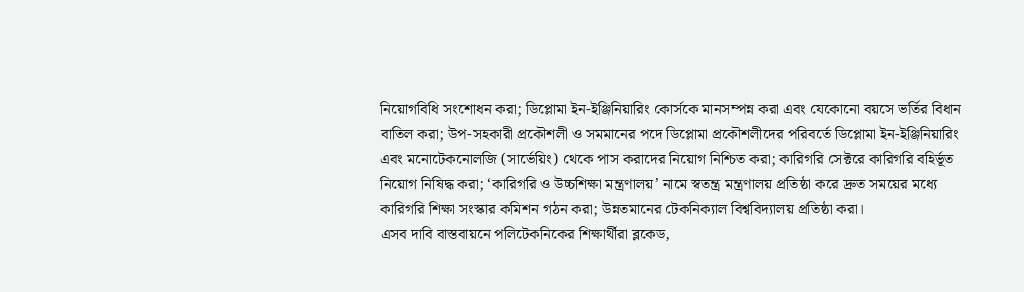নিয়োগবিধি সংশোধন করা; ডিপ্লোমা ইন-ইঞ্জিনিয়ারিং কোর্সকে মানসম্পন্ন করা এবং যেকোনো বয়সে ভর্তির বিধান বাতিল করা; উপ-সহকারী প্রকৌশলী ও সমমানের পদে ডিপ্লোমা প্রকৌশলীদের পরিবর্তে ডিপ্লোমা ইন-ইঞ্জিনিয়ারিং এবং মনোটেকনোলজি (সার্ভেয়িং) থেকে পাস করাদের নিয়োগ নিশ্চিত করা; কারিগরি সেক্টরে কারিগরি বহির্ভূত নিয়োগ নিষিদ্ধ করা; ‘কারিগরি ও উচ্চশিক্ষা মন্ত্রণালয়’ নামে স্বতন্ত্র মন্ত্রণালয় প্রতিষ্ঠা করে দ্রুত সময়ের মধ্যে কারিগরি শিক্ষা সংস্কার কমিশন গঠন করা; উন্নতমানের টেকনিক্যাল বিশ্ববিদ্যালয় প্রতিষ্ঠা করা।
এসব দাবি বাস্তবায়নে পলিটেকনিকের শিক্ষার্থীরা ব্লকেড,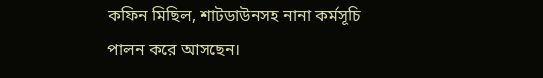কফিন মিছিল, শাটডাউনসহ নানা কর্মসূচি পালন করে আসছেন।